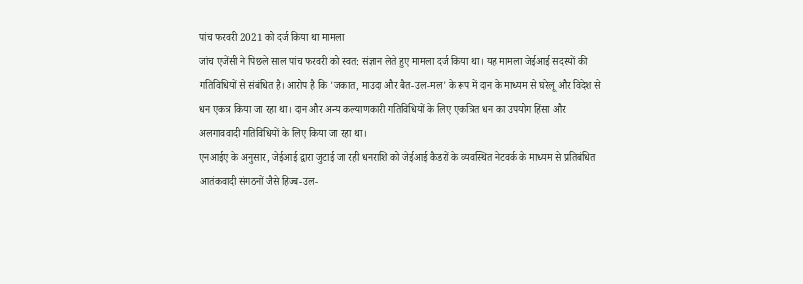पांच फरवरी 2021 को दर्ज किया था मामला
जांच एजेंसी ने पिछले साल पांच फरवरी को स्वत: संज्ञान लेते हुए मामला दर्ज किया था। यह मामला जेईआई सदस्यों की गतिविधियों से संबंधित है। आरोप है कि 'जकात, माउदा और बैत-उल-मल' के रूप में दान के माध्यम से घरेलू और विदेश से धन एकत्र किया जा रहा था। दान और अन्य कल्याणकारी गतिविधियों के लिए एकत्रित धन का उपयोग हिंसा और अलगाववादी गतिविधियों के लिए किया जा रहा था।
एनआईए के अनुसार, जेईआई द्वारा जुटाई जा रही धनराशि को जेईआई कैडरों के व्यवस्थित नेटवर्क के माध्यम से प्रतिबंधित आतंकवादी संगठनों जैसे हिज्ब-उल-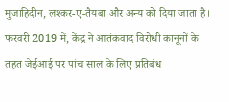मुजाहिदीन, लश्कर-ए-तैयबा और अन्य को दिया जाता है।
फरवरी 2019 में, केंद्र ने आतंकवाद विरोधी कानूनों के तहत जेईआई पर पांच साल के लिए प्रतिबंध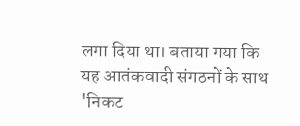लगा दिया था। बताया गया कि यह आतंकवादी संगठनों के साथ 'निकट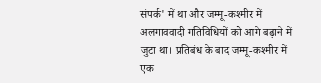संपर्क' में था और जम्मू-कश्मीर में अलगाववादी गतिविधियों को आगे बढ़ाने में जुटा था। प्रतिबंध के बाद जम्मू-कश्मीर में एक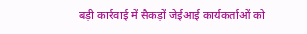बड़ी कार्रवाई में सैकड़ों जेईआई कार्यकर्ताओं को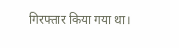गिरफ्तार किया गया था।